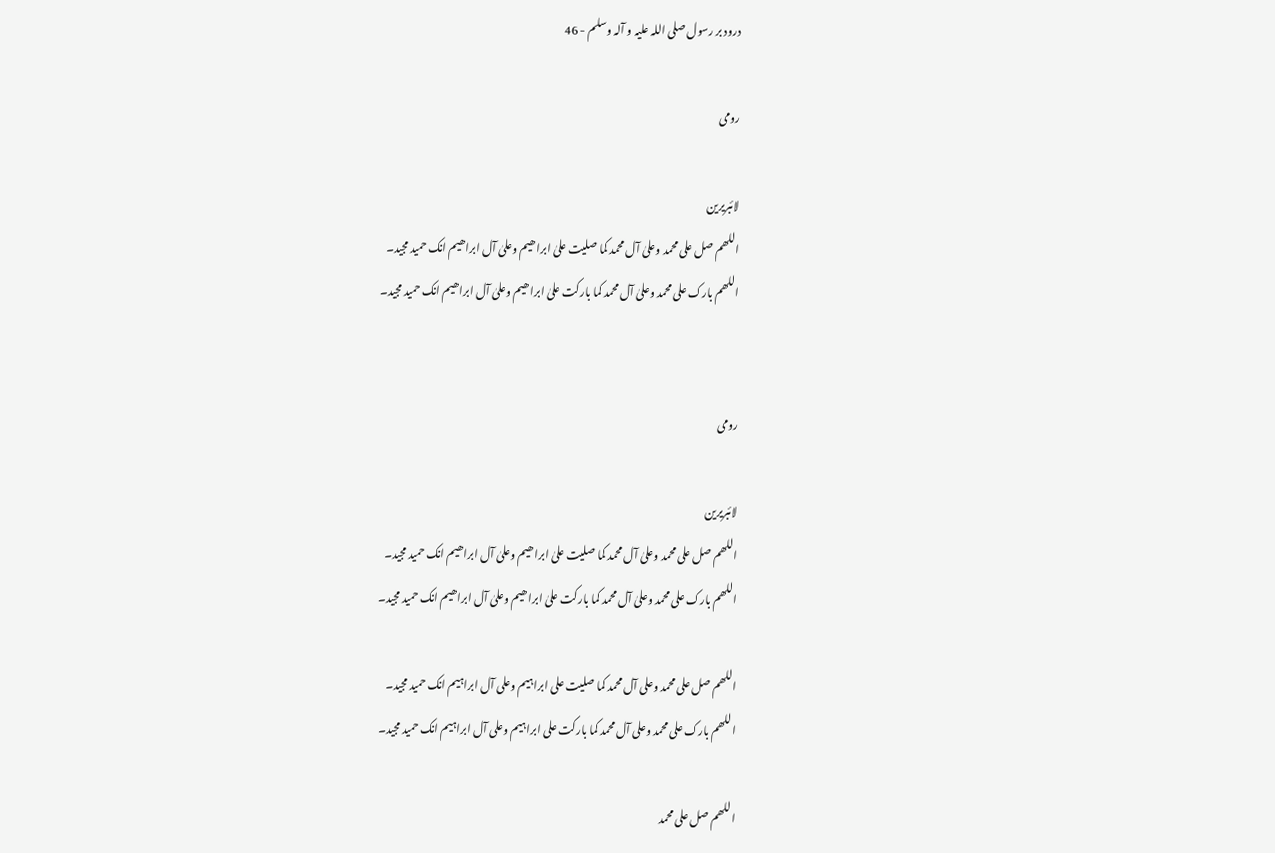درود بر رسول صلی اللہ علیہ و آلہ وسلم - 46

رومی

لائبریرین
اللھم صل علی محمد وعلیٰ آل محمد کما صلیت علیٰ ابراھیم وعلیٰ آل ابراھیم انک حمید مجید۔
اللھم بارک علی محمد وعلیٰ آل محمد کما بارکت علیٰ ابراھیم وعلیٰ آل ابراھیم انک حمید مجید۔


رومی

لائبریرین
اللھم صل علی محمد وعلیٰ آل محمد کما صلیت علیٰ ابراھیم وعلیٰ آل ابراھیم انک حمید مجید۔
اللھم بارک علی محمد وعلیٰ آل محمد کما بارکت علیٰ ابراھیم وعلیٰ آل ابراھیم انک حمید مجید۔

اللھم صل علی محمد وعلی آل محمد کما صلیت علی ابراہیم وعلی آل ابراہیم انک حمید مجید۔
اللھم بارک علی محمد وعلی آل محمد کما بارکت علی ابراہیم وعلی آل ابراہیم انک حمید مجید۔

اللھم صل علی محمد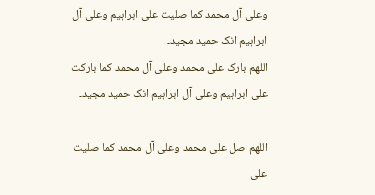وعلی آل محمد کما صلیت علی ابراہیم وعلی آل ابراہیم انک حمید مجید۔
اللھم بارک علی محمد وعلی آل محمد کما بارکت علی ابراہیم وعلی آل ابراہیم انک حمید مجید۔

اللھم صل علی محمد وعلی آل محمد کما صلیت علی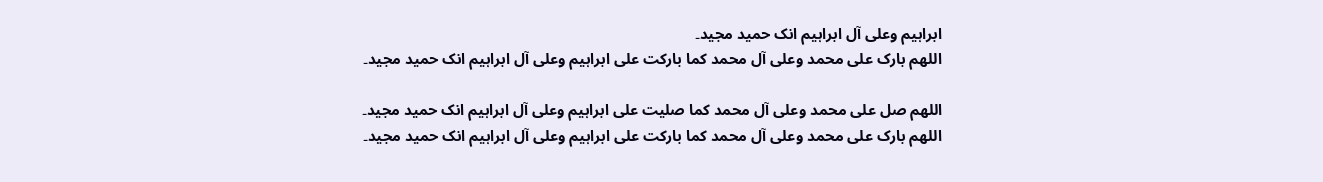ابراہیم وعلی آل ابراہیم انک حمید مجید۔
اللھم بارک علی محمد وعلی آل محمد کما بارکت علی ابراہیم وعلی آل ابراہیم انک حمید مجید۔

اللھم صل علی محمد وعلی آل محمد کما صلیت علی ابراہیم وعلی آل ابراہیم انک حمید مجید۔
اللھم بارک علی محمد وعلی آل محمد کما بارکت علی ابراہیم وعلی آل ابراہیم انک حمید مجید۔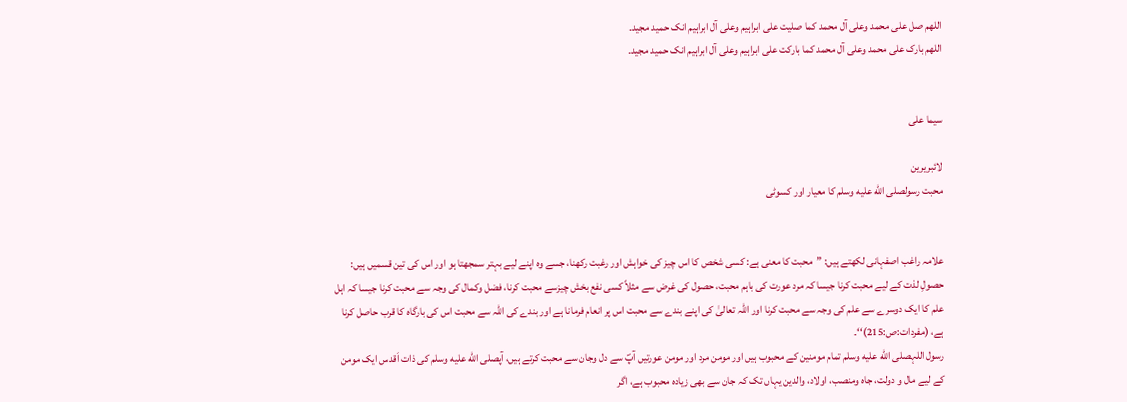اللھم صل علی محمد وعلی آل محمد کما صلیت علی ابراہیم وعلی آل ابراہیم انک حمید مجید۔
اللھم بارک علی محمد وعلی آل محمد کما بارکت علی ابراہیم وعلی آل ابراہیم انک حمید مجید۔


سیما علی

لائبریرین
محبت رسولصلى الله عليه وسلم کا معیار اور کسوٹی


علامہ راغب اصفہانی لکھتے ہیں: ”محبت کا معنی ہے: کسی شخص کا اس چیز کی خواہش اور رغبت رکھنا، جسے وہ اپنے لیے بہتر سمجھتا ہو اور اس کی تین قسمیں ہیں: حصولِ لذت کے لیے محبت کرنا جیسا کہ مرد عورت کی باہم محبت، حصول کی غرض سے مثلاً کسی نفع بخش چیزسے محبت کرنا، فضل وکمال کی وجہ سے محبت کرنا جیسا کہ اہل علم کا ایک دوسرے سے علم کی وجہ سے محبت کرنا اور اللہ تعالیٰ کی اپنے بندے سے محبت اس پر انعام فرمانا ہے اور بندے کی اللہ سے محبت اس کی بارگاہ کا قرب حاصل کرنا ہے، (مفردات:ص:215)‘‘۔
رسول اللہصلى الله عليه وسلم تمام مومنین کے محبوب ہیں اور مومن مرد اور مومن عورتیں آپؐ سے دل وجان سے محبت کرتے ہیں، آپصلى الله عليه وسلم کی ذات اَقدس ایک مومن کے لیے مال و دولت، جاہ ومنصب، اولاد، والدین یہاں تک کہ جان سے بھی زیادہ محبوب ہے، اگر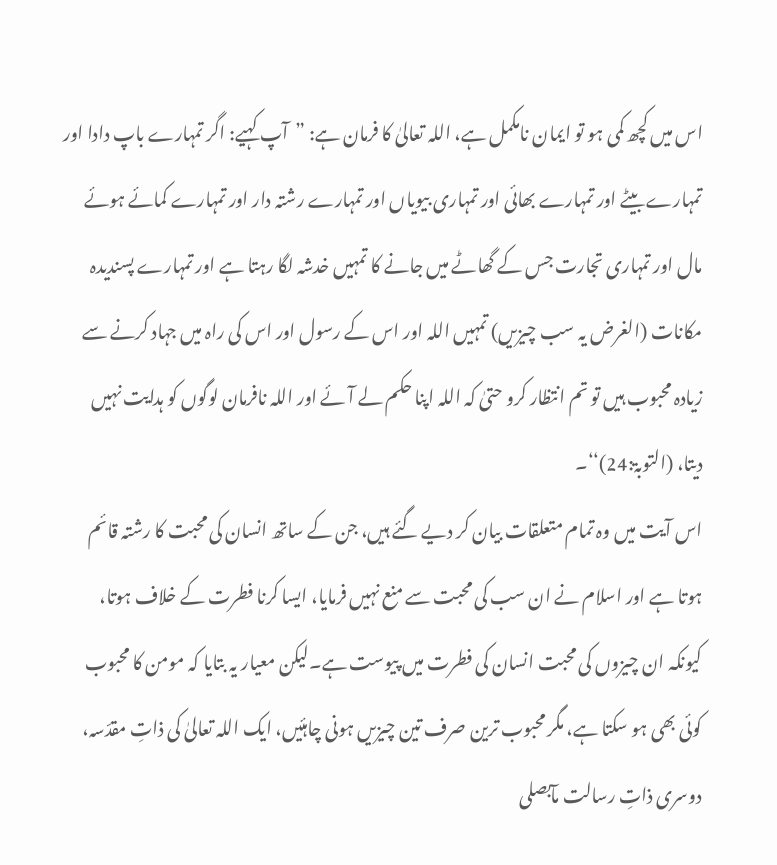اس میں کچھ کمی ہو تو ایمان نامکمل ہے، اللہ تعالیٰ کا فرمان ہے: ”آپ کہیے: اگر تمہارے باپ دادا اور تمہارے بیٹے اور تمہارے بھائی اور تمہاری بیویاں اور تمہارے رشتہ دار اور تمہارے کمائے ہوئے مال اور تمہاری تجارت جس کے گھاٹے میں جانے کا تمہیں خدشہ لگا رہتا ہے اور تمہارے پسندیدہ مکانات (الغرض یہ سب چیزیں) تمہیں اللہ اور اس کے رسول اور اس کی راہ میں جہاد کرنے سے زیادہ محبوب ہیں تو تم انتظار کرو حتیٰ کہ اللہ اپنا حکم لے آئے اور اللہ نافرمان لوگوں کو ہدایت نہیں دیتا، (التوبۃ:24)‘‘۔
اس آیت میں وہ تمام متعلقات بیان کر دیے گئے ہیں، جن کے ساتھ انسان کی محبت کا رشتہ قائم ہوتا ہے اور اسلام نے ان سب کی محبت سے منع نہیں فرمایا، ایسا کرنا فطرت کے خلاف ہوتا، کیونکہ ان چیزوں کی محبت انسان کی فطرت میں پیوست ہے۔لیکن معیار یہ بتایا کہ مومن کا محبوب کوئی بھی ہو سکتا ہے، مگر محبوب ترین صرف تین چیزیں ہونی چاہئیں، ایک اللہ تعالیٰ کی ذاتِ مقدّسہ، دوسری ذاتِ رسالت مآبصلى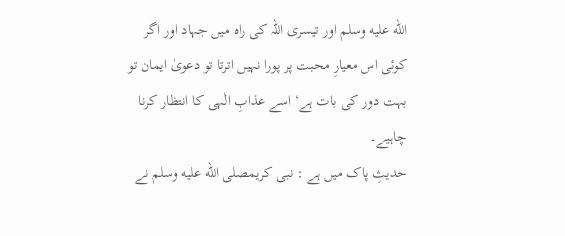الله عليه وسلم اور تیسری اللہ کی راہ میں جہاد اور اگر کوئی اس معیارِ محبت پر پورا نہیں اترتا تو دعویٰ ایمان تو بہت دور کی بات ہے‘ اسے عذابِ الٰہی کا انتظار کرنا چاہیے۔
حدیثِ پاک میں ہے : نبی کریمصلى الله عليه وسلم نے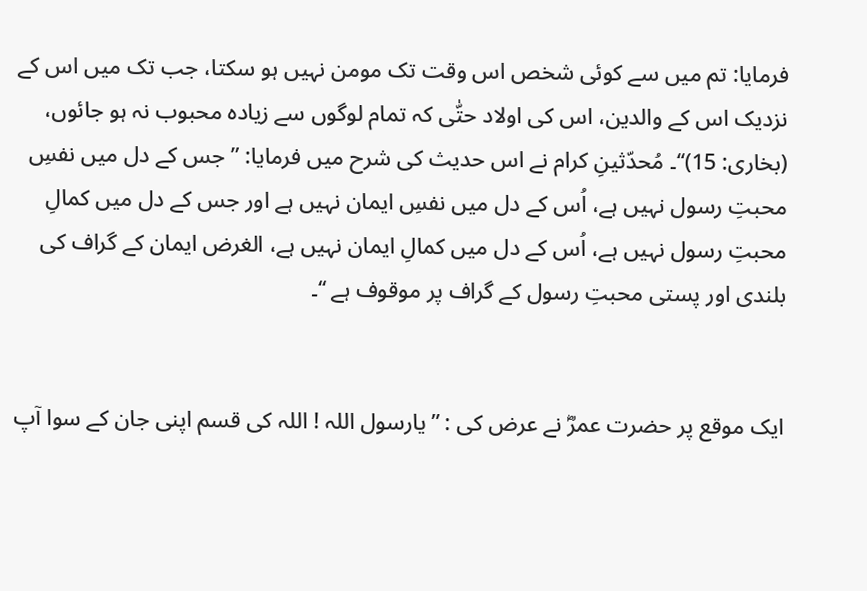فرمایا: تم میں سے کوئی شخص اس وقت تک مومن نہیں ہو سکتا، جب تک میں اس کے نزدیک اس کے والدین، اس کی اولاد حتّٰی کہ تمام لوگوں سے زیادہ محبوب نہ ہو جائوں، (بخاری: 15)‘‘۔ مُحدّثینِ کرام نے اس حدیث کی شرح میں فرمایا: ”جس کے دل میں نفسِ محبتِ رسول نہیں ہے، اُس کے دل میں نفسِ ایمان نہیں ہے اور جس کے دل میں کمالِ محبتِ رسول نہیں ہے، اُس کے دل میں کمالِ ایمان نہیں ہے، الغرض ایمان کے گراف کی بلندی اور پستی محبتِ رسول کے گراف پر موقوف ہے ‘‘۔


ایک موقع پر حضرت عمرؓ نے عرض کی : ”یارسول اللہ ! اللہ کی قسم اپنی جان کے سوا آپ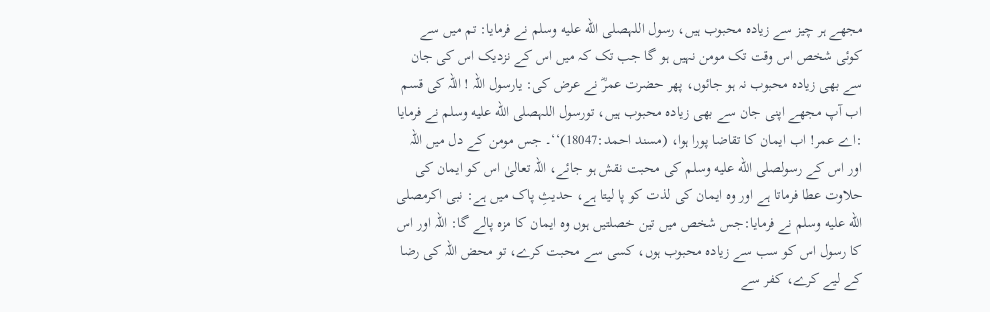مجھے ہر چیز سے زیادہ محبوب ہیں، رسول اللہصلى الله عليه وسلم نے فرمایا: تم میں سے کوئی شخص اس وقت تک مومن نہیں ہو گا جب تک کہ میں اس کے نزدیک اس کی جان سے بھی زیادہ محبوب نہ ہو جائوں، پھر حضرت عمرؓ نے عرض کی: یارسول اللہ ! اللہ کی قسم اب آپ مجھے اپنی جان سے بھی زیادہ محبوب ہیں، تورسول اللہصلى الله عليه وسلم نے فرمایا :اے عمر! اب ایمان کا تقاضا پورا ہوا، (مسند احمد:18047)‘‘۔ جس مومن کے دل میں اللہ اور اس کے رسولصلى الله عليه وسلم کی محبت نقش ہو جائے، اللہ تعالیٰ اس کو ایمان کی حلاوت عطا فرماتا ہے اور وہ ایمان کی لذت کو پا لیتا ہے، حدیثِ پاک میں ہے: نبی اکرمصلى الله عليه وسلم نے فرمایا:جس شخص میں تین خصلتیں ہوں وہ ایمان کا مزہ پالے گا: اللہ اور اس کا رسول اس کو سب سے زیادہ محبوب ہوں، کسی سے محبت کرے، تو محض اللہ کی رضا کے لیے کرے، کفر سے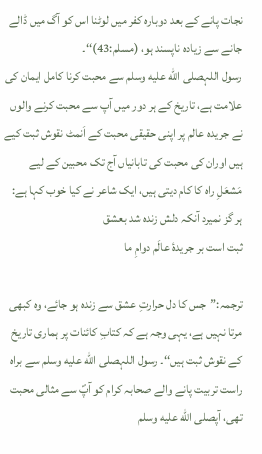نجات پانے کے بعد دوبارہ کفر میں لوٹنا اس کو آگ میں ڈالے جانے سے زیادہ ناپسند ہو، (مسلم:43)‘‘۔
رسول اللہصلى الله عليه وسلم سے محبت کرنا کامل ایمان کی علامت ہے، تاریخ کے ہر دور میں آپ سے محبت کرنے والوں نے جریدہ عالم پر اپنی حقیقی محبت کے اَنمٹ نقوش ثبت کیے ہیں اوران کی محبت کی تابانیاں آج تک محبین کے لیے مَشعَلِ راہ کا کام دیتی ہیں، ایک شاعر نے کیا خوب کہا ہے:
ہر گز نمیرد آنکہ دلش زندہ شد بعشق
ثبت است بر جریدۂ عالَم دوامِ ما

ترجمہ:”جس کا دل حرارتِ عشق سے زندہ ہو جائے، وہ کبھی مرتا نہیں ہے، یہی وجہ ہے کہ کتابِ کائنات پر ہماری تاریخ کے نقوش ثبت ہیں‘‘۔ رسول اللہصلى الله عليه وسلم سے براہ راست تربیت پانے والے صحابہ کرام کو آپؐ سے مثالی محبت تھی، آپصلى الله عليه وسلم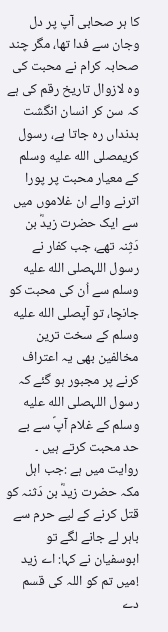کا ہر صحابی آپ پر دل وجان سے فدا تھا، مگر چند صحابہ کرام نے محبت کی وہ لازوال تاریخ رقم کی ہے کہ سن کر انسان انگشت بدنداں رہ جاتا ہے، رسول کریمصلى الله عليه وسلم کے معیار محبت پر پورا اترنے والے ان غلاموں میں سے ایک حضرت زیدؓ بن دَثِنہ تھے، جب کفار نے رسول اللہصلى الله عليه وسلم سے اُن کی محبت کو جانچا، تو آپصلى الله عليه وسلم کے سخت ترین مخالفین بھی یہ اعتراف کرنے پر مجبور ہو گئے کہ رسول اللہصلى الله عليه وسلم کے غلام آپؐ سے بے حد محبت کرتے ہیں ۔
روایت میں ہے :جب اہل مکہ حضرت زیدؓ بن دَثنہ کو قتل کرنے کے لیے حرم سے باہر لے جانے لگے تو ابوسفیان نے کہا: اے زید !میں تم کو اللہ کی قسم دے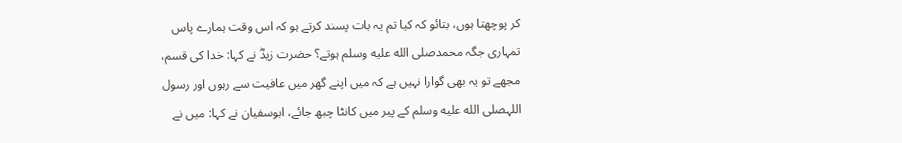کر پوچھتا ہوں، بتائو کہ کیا تم یہ بات پسند کرتے ہو کہ اس وقت ہمارے پاس تمہاری جگہ محمدصلى الله عليه وسلم ہوتے؟ حضرت زیدؓ نے کہا: خدا کی قسم، مجھے تو یہ بھی گوارا نہیں ہے کہ میں اپنے گھر میں عافیت سے رہوں اور رسول اللہصلى الله عليه وسلم کے پیر میں کانٹا چبھ جائے، ابوسفیان نے کہا: میں نے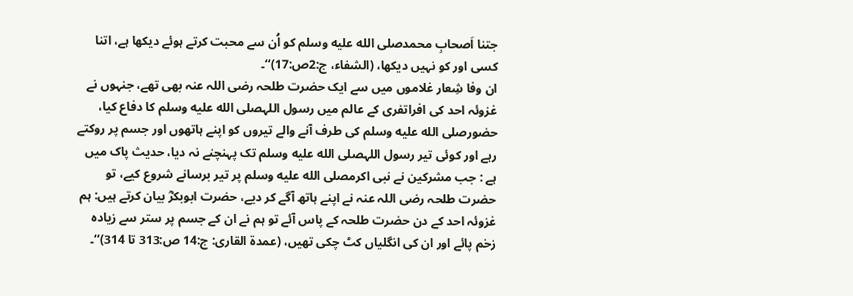جتنا اَصحابِ محمدصلى الله عليه وسلم کو اُن سے محبت کرتے ہوئے دیکھا ہے، اتنا کسی اور کو نہیں دیکھا، (الشفاء، ج:2ص:17)‘‘۔
ان وفا شِعار غلاموں میں سے ایک حضرت طلحہ رضی اللہ عنہ بھی تھے، جنہوں نے غزوئہ احد کی افراتفری کے عالم میں رسول اللہصلى الله عليه وسلم کا دفاع کیا، حضورصلى الله عليه وسلم کی طرف آنے والے تیروں کو اپنے ہاتھوں اور جسم پر روکتے رہے اور کوئی تیر رسول اللہصلى الله عليه وسلم تک پہنچنے نہ دیا، حدیث پاک میں ہے : جب مشرکین نے نبی اکرمصلى الله عليه وسلم پر تیر برسانے شروع کیے، تو حضرت طلحہ رضی اللہ عنہ نے اپنے ہاتھ آگے کر دیے، حضرت ابوبکرؓ بیان کرتے ہیں: ہم غزوئہ احد کے دن حضرت طلحہ کے پاس آئے تو ہم نے ان کے جسم پر ستر سے زیادہ زخم پائے اور ان کی انگلیاں کٹ چکی تھیں، (عمدۃ القاری: ج:14 ص:313 تا 314)‘‘۔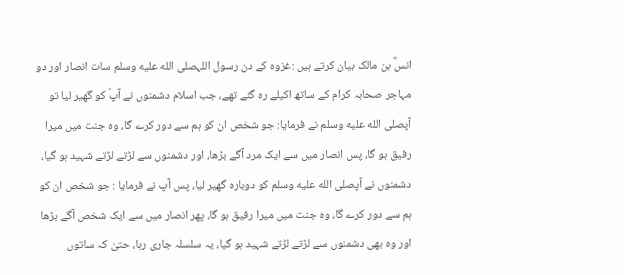انسؓ بن مالک بیان کرتے ہیں :غزوہ کے دن رسول اللہصلى الله عليه وسلم سات انصار اور دو مہاجر صحابہ کرام کے ساتھ اکیلے رہ گئے تھے، جب اسلام دشمنوں نے آپؐ کو گھیر لیا تو آپصلى الله عليه وسلم نے فرمایا: جو شخص ان کو ہم سے دور کرے گا، وہ جنت میں میرا رفیق ہو گا، پس انصار میں سے ایک مرد آگے بڑھا، اور دشمنوں سے لڑتے لڑتے شہید ہو گیا، دشمنوں نے آپصلى الله عليه وسلم کو دوبارہ گھیر لیا، پس آپ نے فرمایا : جو شخص ان کو ہم سے دور کرے گا، وہ جنت میں میرا رفیق ہو گا، پھر انصار میں سے ایک شخص آگے بڑھا اور وہ بھی دشمنوں سے لڑتے لڑتے شہید ہو گیا، یہ سلسلہ جاری رہا، حتیٰ کہ ساتوں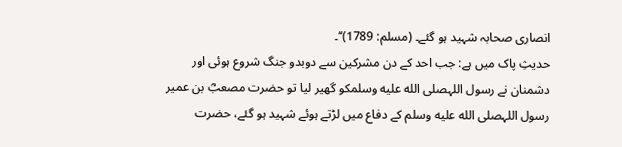انصاری صحابہ شہید ہو گئے۔ (مسلم: 1789)‘‘۔
حدیثِ پاک میں ہے: جب احد کے دن مشرکین سے دوبدو جنگ شروع ہوئی اور دشمنان نے رسول اللہصلى الله عليه وسلمکو گھیر لیا تو حضرت مصعبؓ بن عمیر رسول اللہصلى الله عليه وسلم کے دفاع میں لڑتے ہوئے شہید ہو گئے، حضرت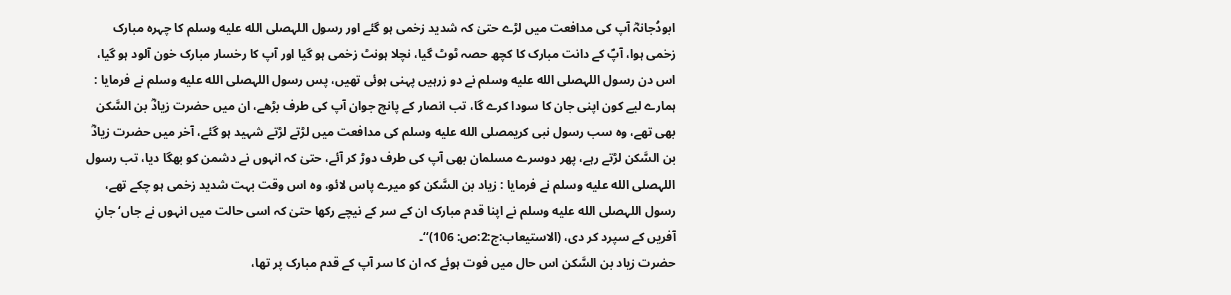ابودُجانہؓ آپ کی مدافعت میں لڑے حتیٰ کہ شدید زخمی ہو گئے اور رسول اللہصلى الله عليه وسلم کا چہرہ مبارک زخمی ہوا، آپؐ کے دانت مبارک کا کچھ حصہ ٹوٹ گیا، نچلا ہونٹ زخمی ہو گیا اور آپ کا رخسار مبارک خون آلود ہو گیا، اس دن رسول اللہصلى الله عليه وسلم نے دو زرہیں پہنی ہوئی تھیں، پس رسول اللہصلى الله عليه وسلم نے فرمایا : ہمارے لیے کون اپنی جان کا سودا کرے گا، تب انصار کے پانچ جوان آپ کی طرف بڑھے، ان میں حضرت زیادؓ بن السَّکن بھی تھے، وہ سب رسول نبی کریمصلى الله عليه وسلم کی مدافعت میں لڑتے لڑتے شہید ہو گئے، آخر میں حضرت زیادؓ بن السَّکن لڑتے رہے، پھر دوسرے مسلمان بھی آپ کی طرف دوڑ کر آئے، حتیٰ کہ انہوں نے دشمن کو بھگا دیا، تب رسول اللہصلى الله عليه وسلم نے فرمایا : زیاد بن السَّکن کو میرے پاس لائو، وہ اس وقت بہت شدید زخمی ہو چکے تھے، رسول اللہصلى الله عليه وسلم نے اپنا قدم مبارک ان کے سر کے نیچے رکھا حتیٰ کہ اسی حالت میں انہوں نے جاں‘ جانِ آفریں کے سپرد کر دی، (الاستیعاب:ج:2:ص: 106)‘‘۔
حضرت زیاد بن السَّکن اس حال میں فوت ہوئے کہ ان کا سر آپ کے قدم مبارک پر تھا،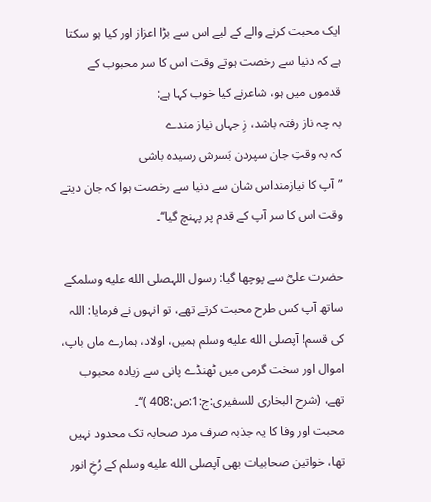ایک محبت کرنے والے کے لیے اس سے بڑا اعزاز اور کیا ہو سکتا ہے کہ دنیا سے رخصت ہوتے وقت اس کا سر محبوب کے قدموں میں ہو، شاعرنے کیا خوب کہا ہے:
بہ چہ ناز رفتہ باشد، زِ جہاں نیاز مندے
کہ بہ وقتِ جان سپردن بَسرش رسیدہ باشی
”آپ کا نیازمنداس شان سے دنیا سے رخصت ہوا کہ جان دیتے وقت اس کا سر آپ کے قدم پر پہنچ گیا‘‘۔

حضرت علیؓ سے پوچھا گیا: رسول اللہصلى الله عليه وسلمکے ساتھ آپ کس طرح محبت کرتے تھے، تو انہوں نے فرمایا: اللہ کی قسم! آپصلى الله عليه وسلم ہمیں، اولاد، ہمارے ماں باپ، اموال اور سخت گرمی میں ٹھنڈے پانی سے زیادہ محبوب تھے، (شرح البخاری للسفیری:ج:1:ص:408 )‘‘۔
محبت اور وفا کا یہ جذبہ صرف مرد صحابہ تک محدود نہیں تھا، خواتین صحابیات بھی آپصلى الله عليه وسلم کے رُخِ انور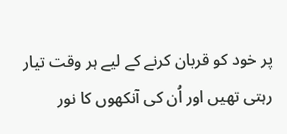پر خود کو قربان کرنے کے لیے ہر وقت تیار رہتی تھیں اور اُن کی آنکھوں کا نور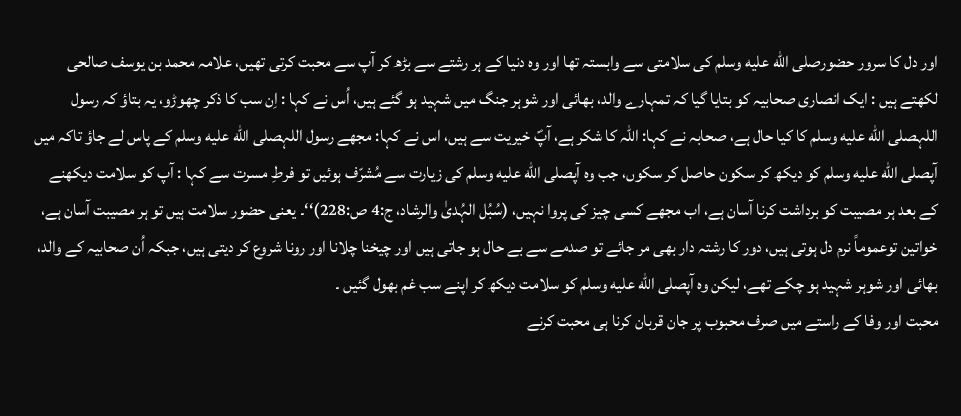اور دل کا سرور حضورصلى الله عليه وسلم کی سلامتی سے وابستہ تھا اور وہ دنیا کے ہر رشتے سے بڑھ کر آپ سے محبت کرتی تھیں، علامہ محمد بن یوسف صالحی لکھتے ہیں : ایک انصاری صحابیہ کو بتایا گیا کہ تمہارے والد، بھائی اور شوہر جنگ میں شہید ہو گئے ہیں، اُس نے کہا : اِن سب کا ذکر چھوڑو، یہ بتاؤ کہ رسول اللہصلى الله عليه وسلم کا کیا حال ہے، صحابہ نے کہا: اللہ کا شکر ہے، آپؐ خیریت سے ہیں، اس نے کہا: مجھے رسول اللہصلى الله عليه وسلم کے پاس لے جاؤ تاکہ میں آپصلى الله عليه وسلم کو دیکھ کر سکون حاصل کر سکوں، جب وہ آپصلى الله عليه وسلم کی زیارت سے مُشرّف ہوئیں تو فرطِ مسرت سے کہا : آپ کو سلامت دیکھنے کے بعد ہر مصیبت کو برداشت کرنا آسان ہے، اب مجھے کسی چیز کی پروا نہیں، (سُبُل الہُدیٰ والرشاد، ج:4 ص:228)‘‘۔ یعنی حضور سلامت ہیں تو ہر مصیبت آسان ہے، خواتین توعموماً نرم دل ہوتی ہیں، دور کا رشتہ دار بھی مر جائے تو صدمے سے بے حال ہو جاتی ہیں اور چیخنا چلانا اور رونا شروع کر دیتی ہیں، جبکہ اُن صحابیہ کے والد، بھائی اور شوہر شہید ہو چکے تھے، لیکن وہ آپصلى الله عليه وسلم کو سلامت دیکھ کر اپنے سب غم بھول گئیں ۔
محبت اور وفا کے راستے میں صرف محبوب پر جان قربان کرنا ہی محبت کرنے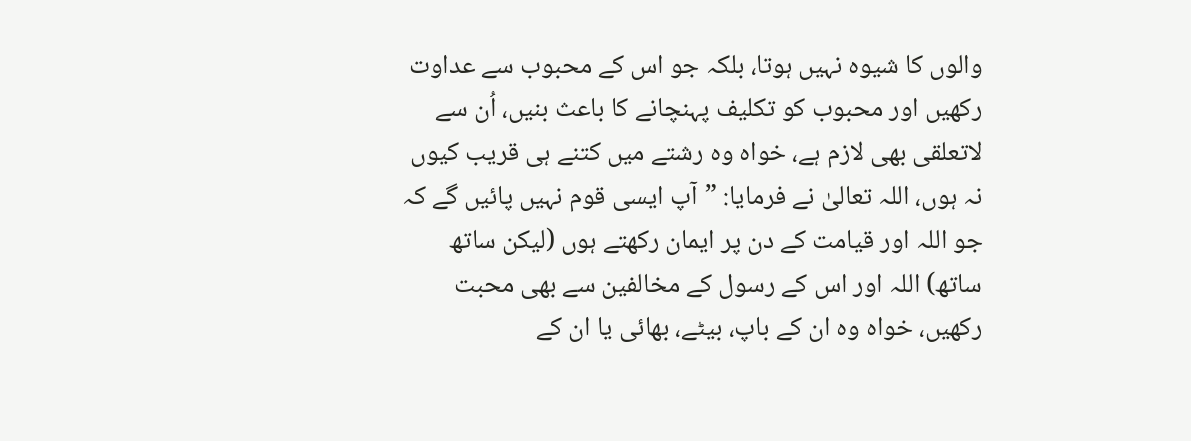والوں کا شیوہ نہیں ہوتا، بلکہ جو اس کے محبوب سے عداوت رکھیں اور محبوب کو تکلیف پہنچانے کا باعث بنیں، اُن سے لاتعلقی بھی لازم ہے، خواہ وہ رشتے میں کتنے ہی قریب کیوں نہ ہوں، اللہ تعالیٰ نے فرمایا: ”آپ ایسی قوم نہیں پائیں گے کہ جو اللہ اور قیامت کے دن پر ایمان رکھتے ہوں (لیکن ساتھ ساتھ) اللہ اور اس کے رسول کے مخالفین سے بھی محبت رکھیں، خواہ وہ ان کے باپ، بیٹے، بھائی یا ان کے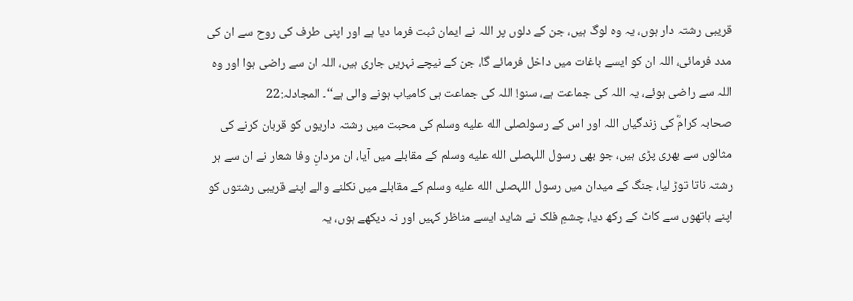قریبی رشتہ دار ہوں، یہ وہ لوگ ہیں، جن کے دلوں پر اللہ نے ایمان ثبت فرما دیا ہے اور اپنی طرف کی روح سے ان کی مدد فرمائی، اللہ ان کو ایسے باغات میں داخل فرمائے گا، جن کے نیچے نہریں جاری ہیں، اللہ ان سے راضی ہوا اور وہ اللہ سے راضی ہوئے، یہ اللہ کی جماعت ہے، سنو! اللہ کی جماعت ہی کامیاب ہونے والی ہے‘‘۔ المجادلہ:22
صحابہ کرامؓ کی زندگیاں اللہ اور اس کے رسولصلى الله عليه وسلم کی محبت میں رشتہ داریوں کو قربان کرنے کی مثالوں سے بھری پڑی ہیں، جو بھی رسول اللہصلى الله عليه وسلم کے مقابلے میں آیا، ان مردانِ وفا شعار نے ان سے ہر رشتہ ناتا توڑ لیا، جنگ کے میدان میں رسول اللہصلى الله عليه وسلم کے مقابلے میں نکلنے والے اپنے قریبی رشتوں کو اپنے ہاتھوں سے کاٹ کے رکھ دیا، چشمِ فلک نے شاید ایسے مناظر کہیں اور نہ دیکھے ہوں، یہ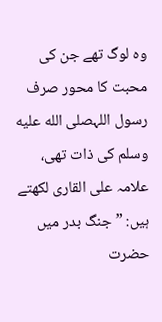وہ لوگ تھے جن کی محبت کا محور صرف رسول اللہصلى الله عليه وسلم کی ذات تھی، علامہ علی القاری لکھتے ہیں: ”جنگ بدر میں حضرت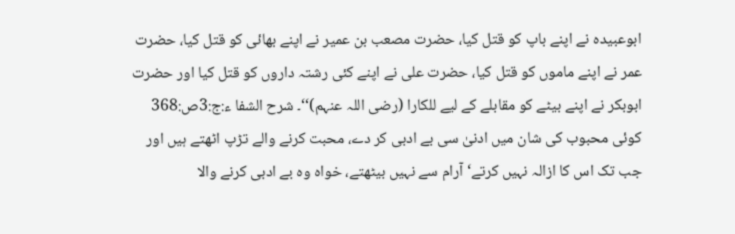ابوعبیدہ نے اپنے باپ کو قتل کیا، حضرت مصعب بن عمیر نے اپنے بھائی کو قتل کیا، حضرت عمر نے اپنے ماموں کو قتل کیا، حضرت علی نے اپنے کئی رشتہ داروں کو قتل کیا اور حضرت ابوبکر نے اپنے بیٹے کو مقابلے کے لیے للکارا (رضی اللہ عنہم)‘‘۔ شرح الشفا ء:ج:3ص:368
کوئی محبوب کی شان میں ادنیٰ سی بے ادبی کر دے، محبت کرنے والے تڑپ اٹھتے ہیں اور جب تک اس کا ازالہ نہیں کرتے‘ آرام سے نہیں بیٹھتے، خواہ وہ بے ادبی کرنے والا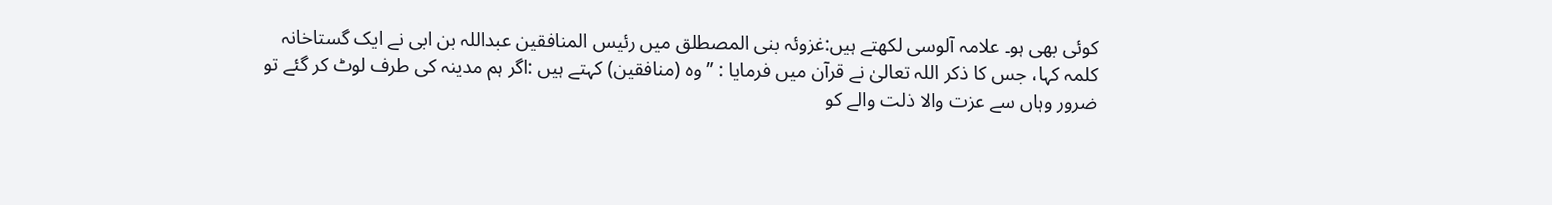کوئی بھی ہو۔ علامہ آلوسی لکھتے ہیں:غزوئہ بنی المصطلق میں رئیس المنافقین عبداللہ بن ابی نے ایک گستاخانہ کلمہ کہا، جس کا ذکر اللہ تعالیٰ نے قرآن میں فرمایا : ”وہ (منافقین) کہتے ہیں :اگر ہم مدینہ کی طرف لوٹ کر گئے تو ضرور وہاں سے عزت والا ذلت والے کو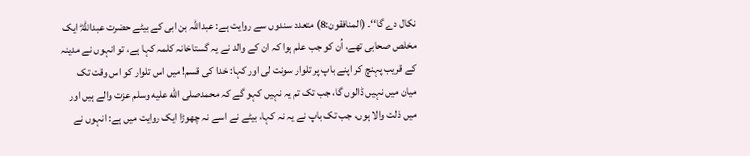نکال دے گا‘‘۔ (المنافقون:8) متعدد سندوں سے روایت ہے: عبداللہ بن ابی کے بیٹے حضرت عبداللہؓ ایک مخلص صحابی تھے، اُن کو جب علم ہوا کہ ان کے والد نے یہ گستاخانہ کلمہ کہا ہے، تو انہوں نے مدینہ کے قریب پہنچ کر اپنے باپ پر تلوار سونت لی اور کہا: خدا کی قسم! میں اس تلوار کو اس وقت تک میان میں نہیں ڈالوں گا، جب تک تم یہ نہیں کہو گے کہ محمدصلى الله عليه وسلم عزت والے ہیں اور میں ذلت والا ہوں، جب تک باپ نے یہ نہ کہا، بیٹے نے اسے نہ چھوڑا ایک روایت میں ہے: انہوں نے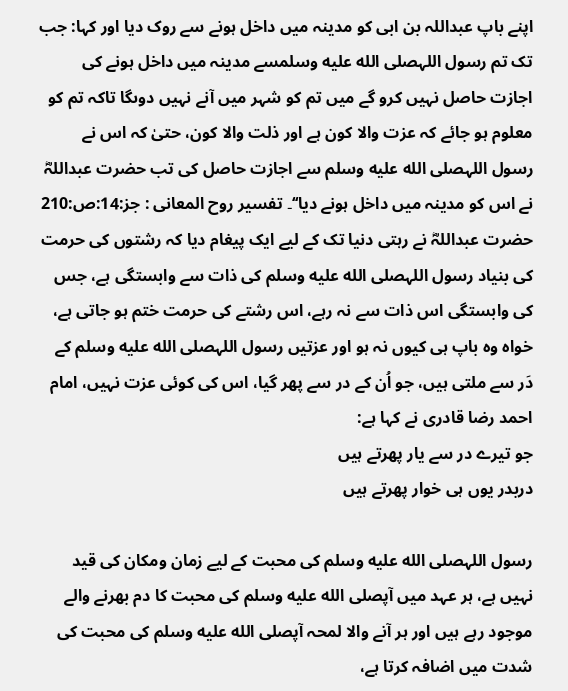اپنے باپ عبداللہ بن ابی کو مدینہ میں داخل ہونے سے روک دیا اور کہا: جب تک تم رسول اللہصلى الله عليه وسلمسے مدینہ میں داخل ہونے کی اجازت حاصل نہیں کرو گے میں تم کو شہر میں آنے نہیں دوںگا تاکہ تم کو معلوم ہو جائے کہ عزت والا کون ہے اور ذلت والا کون، حتیٰ کہ اس نے رسول اللہصلى الله عليه وسلم سے اجازت حاصل کی تب حضرت عبداللہؓ نے اس کو مدینہ میں داخل ہونے دیا‘‘۔ تفسیر روح المعانی : جز:14:ص:210
حضرت عبداللہؓ نے رہتی دنیا تک کے لیے ایک پیغام دیا کہ رشتوں کی حرمت کی بنیاد رسول اللہصلى الله عليه وسلم کی ذات سے وابستگی ہے، جس کی وابستگی اس ذات سے نہ رہے، اس رشتے کی حرمت ختم ہو جاتی ہے، خواہ وہ باپ ہی کیوں نہ ہو اور عزتیں رسول اللہصلى الله عليه وسلم کے دَر سے ملتی ہیں، جو اُن کے در سے پھر گیا، اس کی کوئی عزت نہیں، امام احمد رضا قادری نے کہا ہے:
جو تیرے در سے یار پھرتے ہیں
دربدر یوں ہی خوار پھرتے ہیں

رسول اللہصلى الله عليه وسلم کی محبت کے لیے زمان ومکان کی قید نہیں ہے، ہر عہد میں آپصلى الله عليه وسلم کی محبت کا دم بھرنے والے موجود رہے ہیں اور ہر آنے والا لمحہ آپصلى الله عليه وسلم کی محبت کی شدت میں اضافہ کرتا ہے،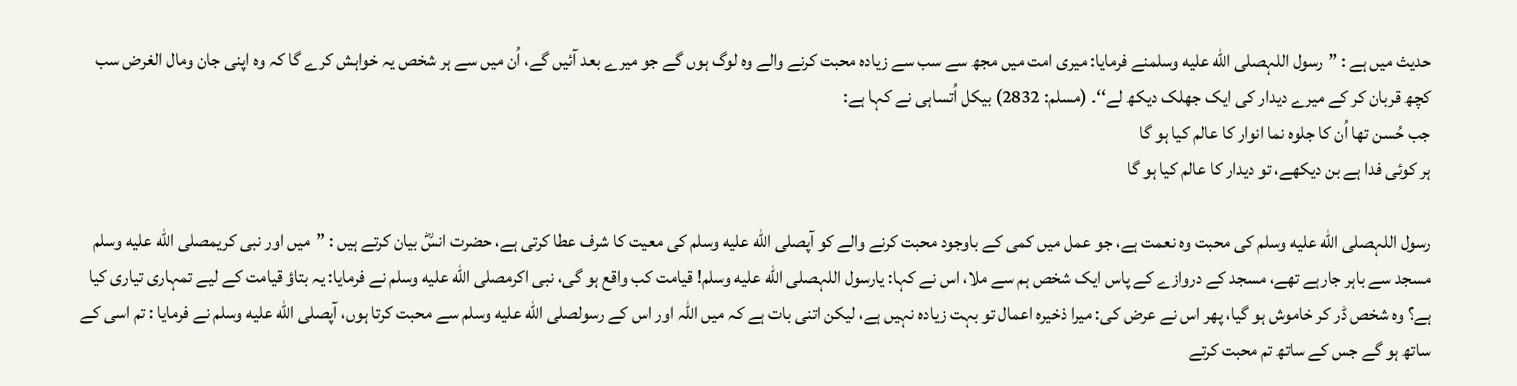حدیث میں ہے : ”رسول اللہصلى الله عليه وسلمنے فرمایا: میری امت میں مجھ سے سب سے زیادہ محبت کرنے والے وہ لوگ ہوں گے جو میرے بعد آئیں گے، اُن میں سے ہر شخص یہ خواہش کرے گا کہ وہ اپنی جان ومال الغرض سب کچھ قربان کر کے میرے دیدار کی ایک جھلک دیکھ لے‘‘۔ (مسلم: 2832) بیکل اُتساہی نے کہا ہے:
جب حُسن تھا اُن کا جلوہ نما انوار کا عالم کیا ہو گا
ہر کوئی فدا ہے بن دیکھے، تو دیدار کا عالم کیا ہو گا

رسول اللہصلى الله عليه وسلم کی محبت وہ نعمت ہے، جو عمل میں کمی کے باوجود محبت کرنے والے کو آپصلى الله عليه وسلم کی معیت کا شرف عطا کرتی ہے، حضرت انسؓ بیان کرتے ہیں : ”میں اور نبی کریمصلى الله عليه وسلم مسجد سے باہر جارہے تھے، مسجد کے دروازے کے پاس ایک شخص ہم سے ملا، اس نے کہا: یارسول اللہصلى الله عليه وسلم! قیامت کب واقع ہو گی، نبی اکرمصلى الله عليه وسلم نے فرمایا: یہ بتاؤ قیامت کے لیے تمہاری تیاری کیا ہے؟ وہ شخص ڈر کر خاموش ہو گیا، پھر اس نے عرض کی: میرا ذخیرہ اعمال تو بہت زیادہ نہیں ہے، لیکن اتنی بات ہے کہ میں اللہ اور اس کے رسولصلى الله عليه وسلم سے محبت کرتا ہوں، آپصلى الله عليه وسلم نے فرمایا : تم اسی کے ساتھ ہو گے جس کے ساتھ تم محبت کرتے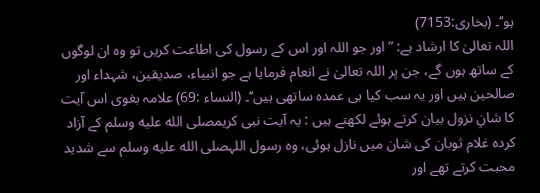ہو‘‘۔ (بخاری:7153)
اللہ تعالیٰ کا ارشاد ہے: ”اور جو اللہ اور اس کے رسول کی اطاعت کریں تو وہ ان لوگوں کے ساتھ ہوں گے، جن پر اللہ تعالیٰ نے انعام فرمایا ہے جو انبیاء، صدیقین، شہداء اور صالحین ہیں اور یہ سب کیا ہی عمدہ ساتھی ہیں‘‘۔ (النساء :69) علامہ بغوی اس آیت کا شانِ نزول بیان کرتے ہوئے لکھتے ہیں : یہ آیت نبی کریمصلى الله عليه وسلم کے آزاد کردہ غلام ثوبان کی شان میں نازل ہوئی، وہ رسول اللہصلى الله عليه وسلم سے شدید محبت کرتے تھے اور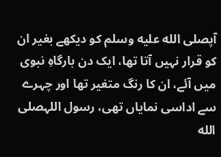آپصلى الله عليه وسلم کو دیکھے بغیر ان کو قرار نہیں آتا تھا، ایک دن بارگاہِ نبوی میں آئے، ان کا رنگ متغیر تھا اور چہرے سے اداسی نمایاں تھی، رسول اللہصلى الله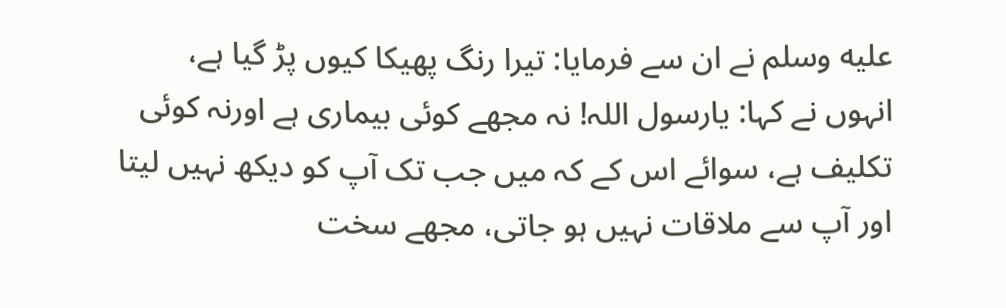عليه وسلم نے ان سے فرمایا: تیرا رنگ پھیکا کیوں پڑ گیا ہے، انہوں نے کہا: یارسول اللہ! نہ مجھے کوئی بیماری ہے اورنہ کوئی تکلیف ہے، سوائے اس کے کہ میں جب تک آپ کو دیکھ نہیں لیتا اور آپ سے ملاقات نہیں ہو جاتی، مجھے سخت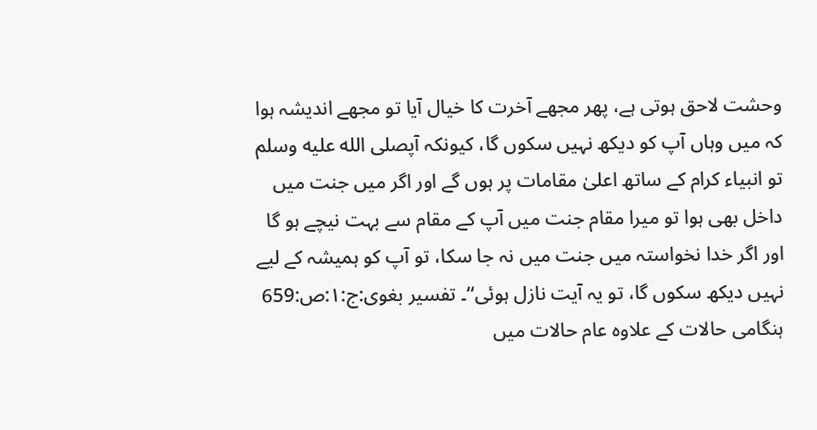وحشت لاحق ہوتی ہے، پھر مجھے آخرت کا خیال آیا تو مجھے اندیشہ ہوا کہ میں وہاں آپ کو دیکھ نہیں سکوں گا، کیونکہ آپصلى الله عليه وسلم تو انبیاء کرام کے ساتھ اعلیٰ مقامات پر ہوں گے اور اگر میں جنت میں داخل بھی ہوا تو میرا مقام جنت میں آپ کے مقام سے بہت نیچے ہو گا اور اگر خدا نخواستہ میں جنت میں نہ جا سکا، تو آپ کو ہمیشہ کے لیے نہیں دیکھ سکوں گا، تو یہ آیت نازل ہوئی‘‘۔ تفسیر بغوی:ج:۱:ص:659
ہنگامی حالات کے علاوہ عام حالات میں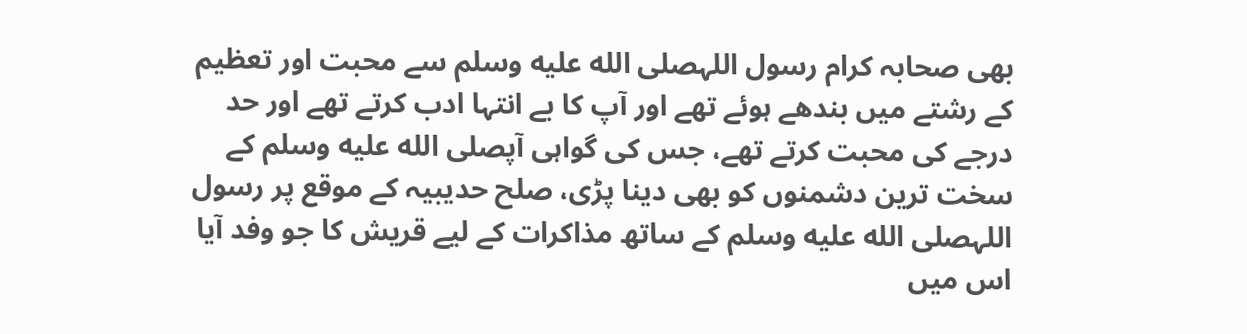بھی صحابہ کرام رسول اللہصلى الله عليه وسلم سے محبت اور تعظیم کے رشتے میں بندھے ہوئے تھے اور آپ کا بے انتہا ادب کرتے تھے اور حد درجے کی محبت کرتے تھے، جس کی گواہی آپصلى الله عليه وسلم کے سخت ترین دشمنوں کو بھی دینا پڑی، صلح حدیبیہ کے موقع پر رسول اللہصلى الله عليه وسلم کے ساتھ مذاکرات کے لیے قریش کا جو وفد آیا اس میں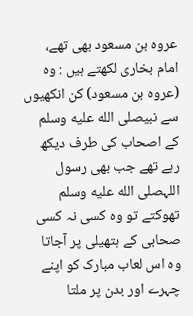عروہ بن مسعود بھی تھے، امام بخاری لکھتے ہیں : وہ (عروہ بن مسعود) کن انکھیوں سے نبیصلى الله عليه وسلم کے اصحاب کی طرف دیکھ رہے تھے جب بھی رسول اللہصلى الله عليه وسلم تھوکتے تو وہ کسی نہ کسی صحابی کے ہتھیلی پر آجاتا وہ اس لعاب مبارک کو اپنے چہرے اور بدن پر ملتا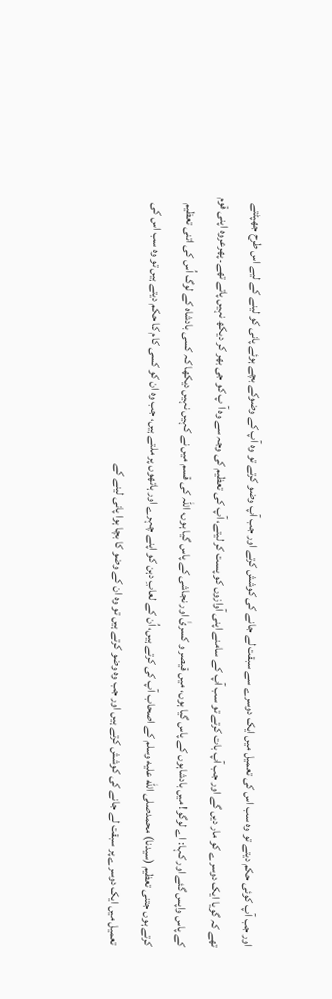اور جب آپ کوئی حکم دیتے تو وہ سب اس کی تعمیل میں ایک دوسرے سے سبقت لے جانے کی کوشش کرتے اور جب آپ وضو کرتے تو وہ آپ کے وضوکے بچے ہوئے پانی کو لینے کے لیے اس طرح جھپٹتے تھے کہ گویا ایک دوسرے کو مار دیں گے اور جب آپ بات کرتے تو سب آپ کے سامنے اپنی آوازوں کو پست کر لیتے، آپ کی تعظیم کی وجہ سے وہ آ پ کو جی بھر کر دیکھ نہیں پاتے تھے۔ پھرعروہ اپنی قوم کے پاس واپس گئے اور کہا: اے لوگو! میں بادشاہوں کے پاس گیا ہوں، میں قیصر و کسریٰ اور نجاشی کے پاس گیا ہوں، اللہ کی قسم میں نے کہیں نہیں دیکھا کہ کسی بادشاہ کے لوگ اُس کی اتنی تعظیم کرتے ہوں جتنی تعظیم (سیدنا) محمدصلى الله عليه وسلم کے اصحاب آپ کی کرتے ہیں، اُن کے لعابِ دہن کو اپنے چہرے اور ہاتھوں پر ملتے ہیں، جب وہ ان کو کسی کام کا حکم دیتے ہیں تو وہ سب اس کی تعمیل میں ایک دوسرے پر سبقت لے جانے کی کوشش کرتے ہیں اور جب وہ وضو کرتے ہیں تو وہ ان کے وضو کا بچا ہوا پانی لینے کے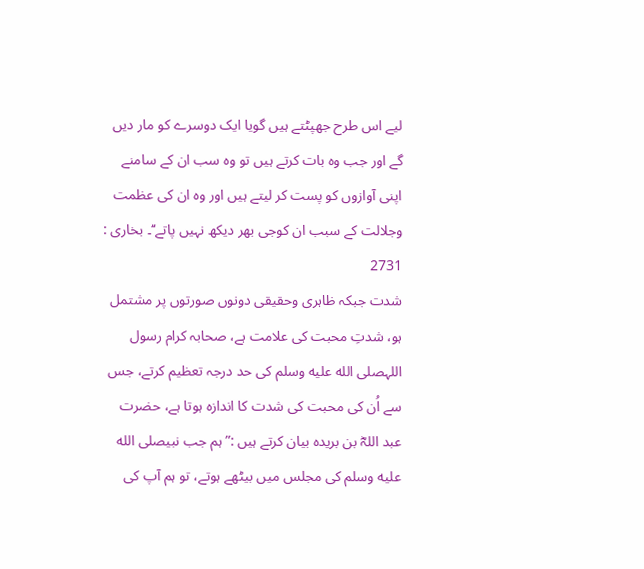لیے اس طرح جھپٹتے ہیں گویا ایک دوسرے کو مار دیں گے اور جب وہ بات کرتے ہیں تو وہ سب ان کے سامنے اپنی آوازوں کو پست کر لیتے ہیں اور وہ ان کی عظمت وجلالت کے سبب ان کوجی بھر دیکھ نہیں پاتے‘‘۔ بخاری : 2731
شدت جبکہ ظاہری وحقیقی دونوں صورتوں پر مشتمل ہو، شدتِ محبت کی علامت ہے، صحابہ کرام رسول اللہصلى الله عليه وسلم کی حد درجہ تعظیم کرتے، جس سے اُن کی محبت کی شدت کا اندازہ ہوتا ہے، حضرت عبد اللہؓ بن بریدہ بیان کرتے ہیں :”ہم جب نبیصلى الله عليه وسلم کی مجلس میں بیٹھے ہوتے، تو ہم آپ کی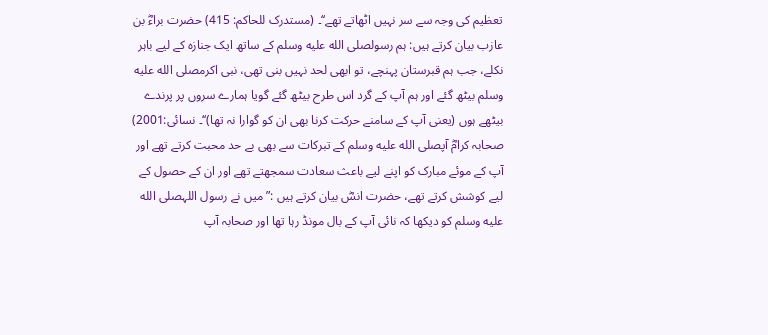تعظیم کی وجہ سے سر نہیں اٹھاتے تھے‘‘۔ (مستدرک للحاکم: 415) حضرت براءؓ بن عازب بیان کرتے ہیں: ہم رسولصلى الله عليه وسلم کے ساتھ ایک جنازہ کے لیے باہر نکلے، جب ہم قبرستان پہنچے، تو ابھی لحد نہیں بنی تھی، نبی اکرمصلى الله عليه وسلم بیٹھ گئے اور ہم آپ کے گرد اس طرح بیٹھ گئے گویا ہمارے سروں پر پرندے بیٹھے ہوں (یعنی آپ کے سامنے حرکت کرنا بھی ان کو گوارا نہ تھا)‘‘۔ نسائی:2001)
صحابہ کرامؓ آپصلى الله عليه وسلم کے تبرکات سے بھی بے حد محبت کرتے تھے اور آپ کے موئے مبارک کو اپنے لیے باعث سعادت سمجھتے تھے اور ان کے حصول کے لیے کوشش کرتے تھے، حضرت انسؓ بیان کرتے ہیں :”میں نے رسول اللہصلى الله عليه وسلم کو دیکھا کہ نائی آپ کے بال مونڈ رہا تھا اور صحابہ آپ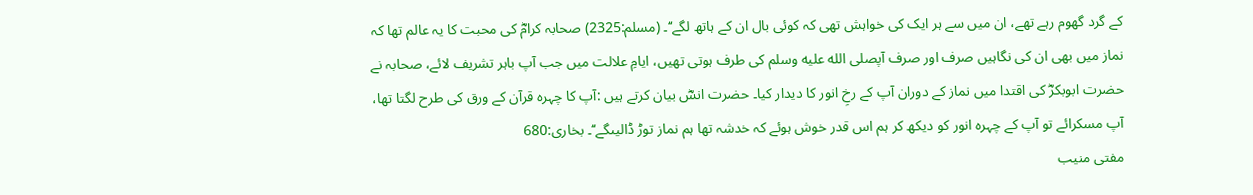کے گرد گھوم رہے تھے، ان میں سے ہر ایک کی خواہش تھی کہ کوئی بال ان کے ہاتھ لگے‘‘۔ (مسلم:2325) صحابہ کرامؓ کی محبت کا یہ عالم تھا کہ نماز میں بھی ان کی نگاہیں صرف اور صرف آپصلى الله عليه وسلم کی طرف ہوتی تھیں، ایامِ علالت میں جب آپ باہر تشریف لائے، صحابہ نے حضرت ابوبکرؓ کی اقتدا میں نماز کے دوران آپ کے رخِ انور کا دیدار کیا۔ حضرت انسؓ بیان کرتے ہیں :آپ کا چہرہ قرآن کے ورق کی طرح لگتا تھا، آپ مسکرائے تو آپ کے چہرہ انور کو دیکھ کر ہم اس قدر خوش ہوئے کہ خدشہ تھا ہم نماز توڑ ڈالیںگے‘‘۔ بخاری:680
مفتی منیب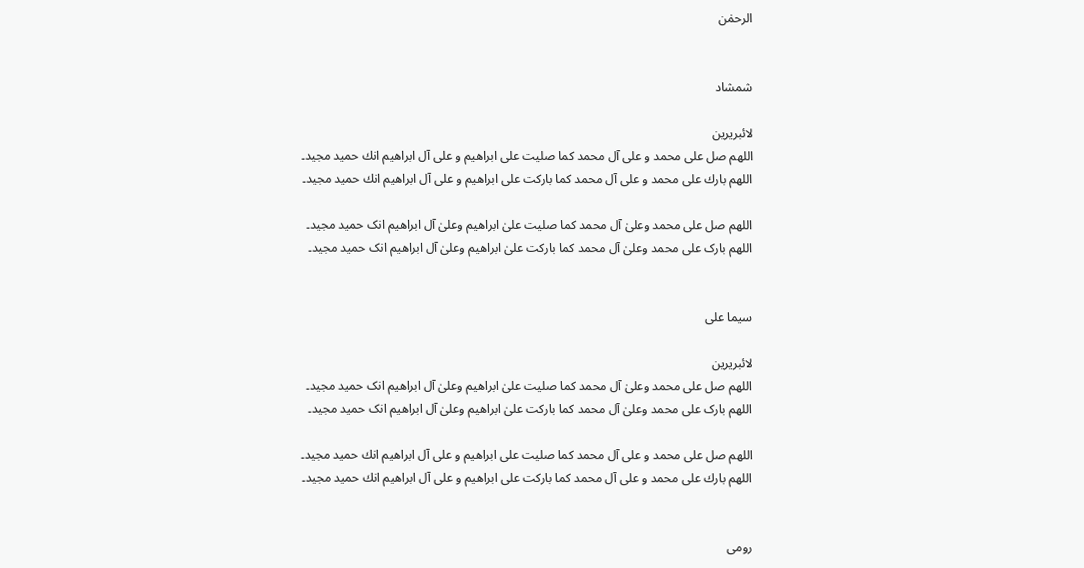الرحمٰن


شمشاد

لائبریرین
اللھم صل علی محمد و علی آل محمد کما صلیت علی ابراھیم و علی آل ابراھیم انك حمید مجید۔
اللھم بارك علی محمد و علی آل محمد کما بارکت علی ابراھیم و علی آل ابراھیم انك حمید مجید۔

اللھم صل علی محمد وعلیٰ آل محمد کما صلیت علیٰ ابراھیم وعلیٰ آل ابراھیم انک حمید مجید۔
اللھم بارک علی محمد وعلیٰ آل محمد کما بارکت علیٰ ابراھیم وعلیٰ آل ابراھیم انک حمید مجید۔


سیما علی

لائبریرین
اللھم صل علی محمد وعلیٰ آل محمد کما صلیت علیٰ ابراھیم وعلیٰ آل ابراھیم انک حمید مجید۔
اللھم بارک علی محمد وعلیٰ آل محمد کما بارکت علیٰ ابراھیم وعلیٰ آل ابراھیم انک حمید مجید۔

اللھم صل علی محمد و علی آل محمد کما صلیت علی ابراھیم و علی آل ابراھیم انك حمید مجید۔
اللھم بارك علی محمد و علی آل محمد کما بارکت علی ابراھیم و علی آل ابراھیم انك حمید مجید۔


رومی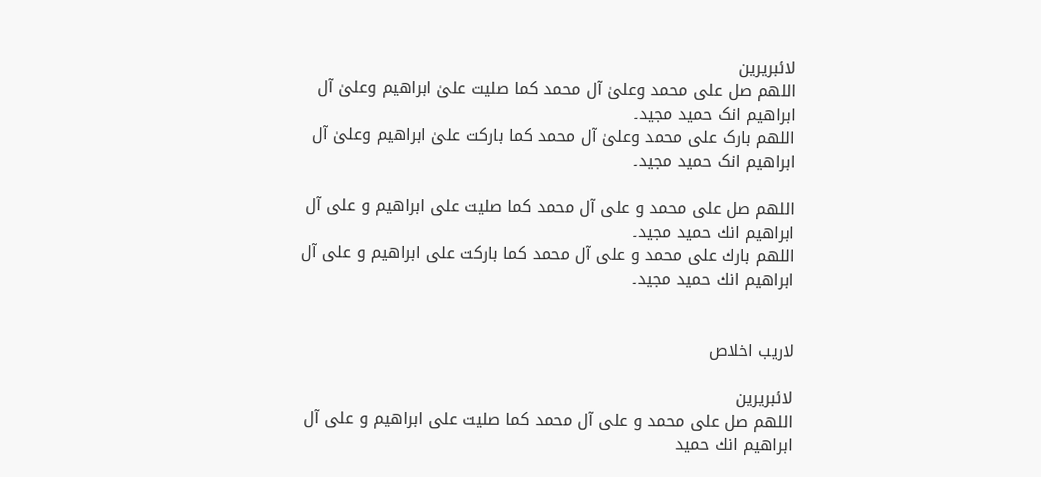لائبریرین
اللھم صل علی محمد وعلیٰ آل محمد کما صلیت علیٰ ابراھیم وعلیٰ آل ابراھیم انک حمید مجید۔
اللھم بارک علی محمد وعلیٰ آل محمد کما بارکت علیٰ ابراھیم وعلیٰ آل ابراھیم انک حمید مجید۔

اللھم صل علی محمد و علی آل محمد کما صلیت علی ابراھیم و علی آل ابراھیم انك حمید مجید۔
اللھم بارك علی محمد و علی آل محمد کما بارکت علی ابراھیم و علی آل ابراھیم انك حمید مجید۔


لاريب اخلاص

لائبریرین
اللھم صل علی محمد و علی آل محمد کما صلیت علی ابراھیم و علی آل ابراھیم انك حمید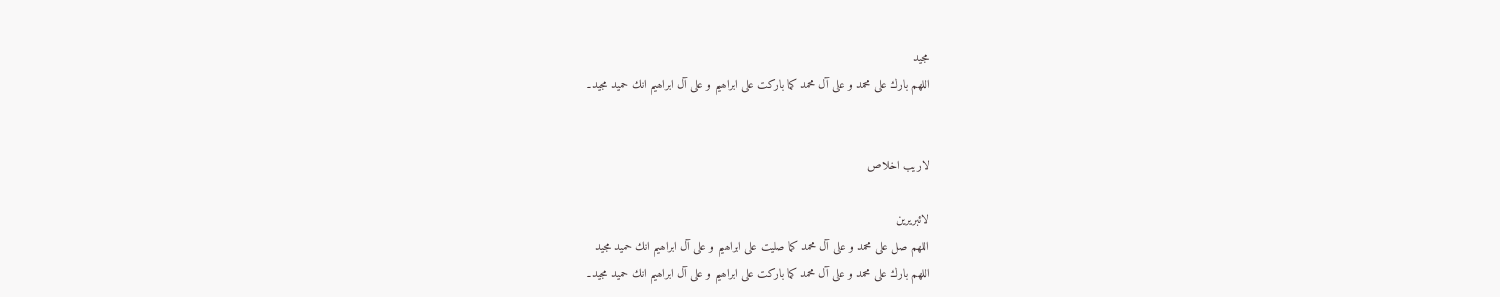مجید
اللھم بارك علی محمد و علی آل محمد کما بارکت علی ابراھیم و علی آل ابراھیم انك حمید مجید۔


لاريب اخلاص

لائبریرین
اللھم صل علی محمد و علی آل محمد کما صلیت علی ابراھیم و علی آل ابراھیم انك حمید مجید
اللھم بارك علی محمد و علی آل محمد کما بارکت علی ابراھیم و علی آل ابراھیم انك حمید مجید۔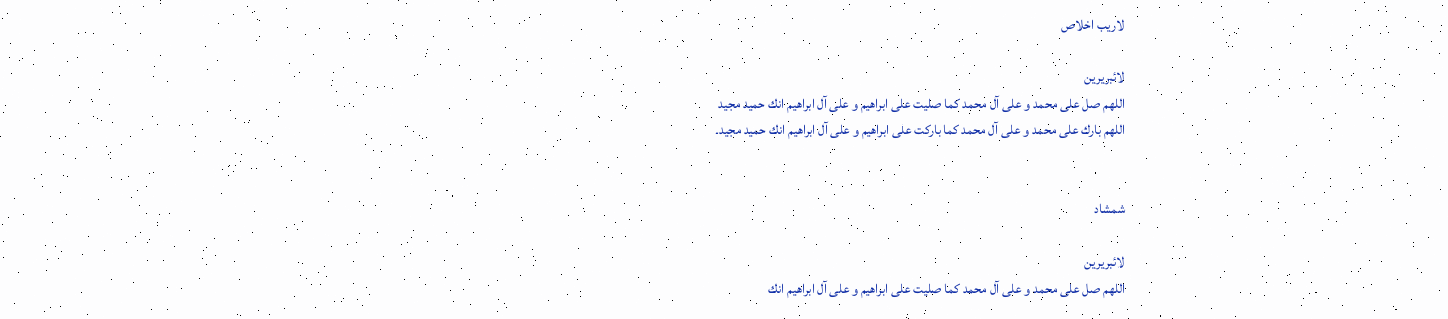لاريب اخلاص

لائبریرین
اللھم صل علی محمد و علی آل محمد کما صلیت علی ابراھیم و علی آل ابراھیم انك حمید مجید
اللھم بارك علی محمد و علی آل محمد کما بارکت علی ابراھیم و علی آل ابراھیم انك حمید مجید۔


شمشاد

لائبریرین
اللھم صل علی محمد و علی آل محمد کما صلیت علی ابراھیم و علی آل ابراھیم انك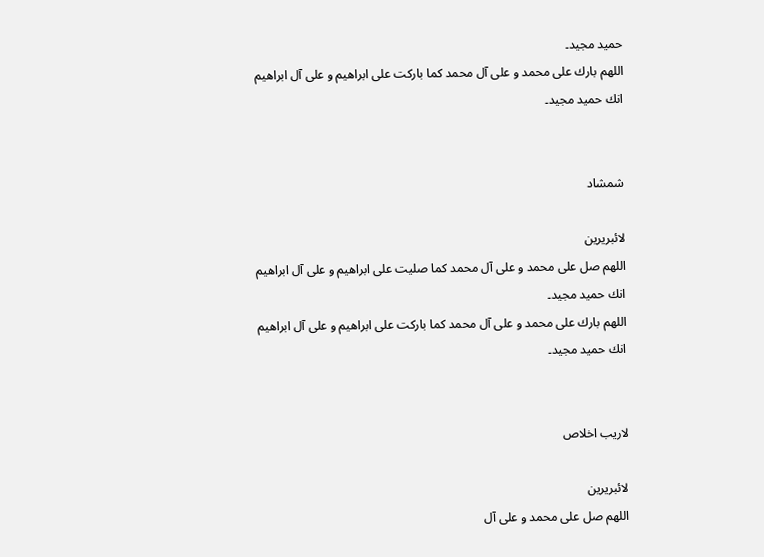حمید مجید۔
اللھم بارك علی محمد و علی آل محمد کما بارکت علی ابراھیم و علی آل ابراھیم انك حمید مجید۔


شمشاد

لائبریرین
اللھم صل علی محمد و علی آل محمد کما صلیت علی ابراھیم و علی آل ابراھیم انك حمید مجید۔
اللھم بارك علی محمد و علی آل محمد کما بارکت علی ابراھیم و علی آل ابراھیم انك حمید مجید۔


لاريب اخلاص

لائبریرین
اللھم صل علی محمد و علی آل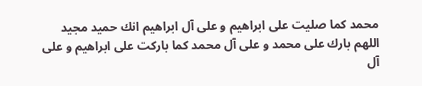محمد کما صلیت علی ابراھیم و علی آل ابراھیم انك حمید مجید
اللھم بارك علی محمد و علی آل محمد کما بارکت علی ابراھیم و علی آل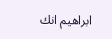ابراھیم انك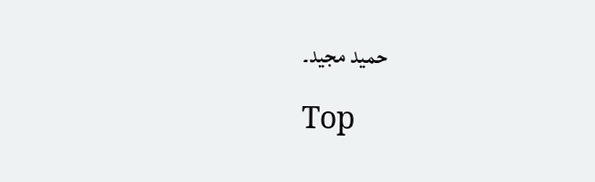حمید مجید۔

Top